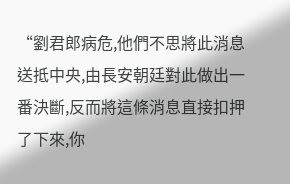“劉君郎病危,他們不思將此消息送抵中央,由長安朝廷對此做出一番決斷,反而將這條消息直接扣押了下來,你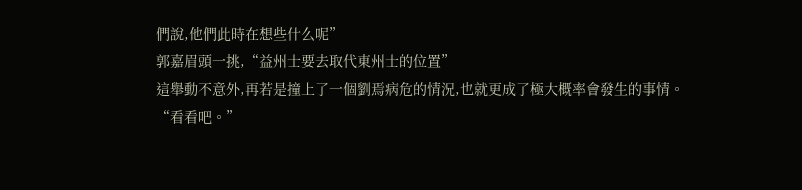們說,他們此時在想些什么呢”
郭嘉眉頭一挑,“益州士要去取代東州士的位置”
這舉動不意外,再若是撞上了一個劉焉病危的情況,也就更成了極大概率會發生的事情。
“看看吧。”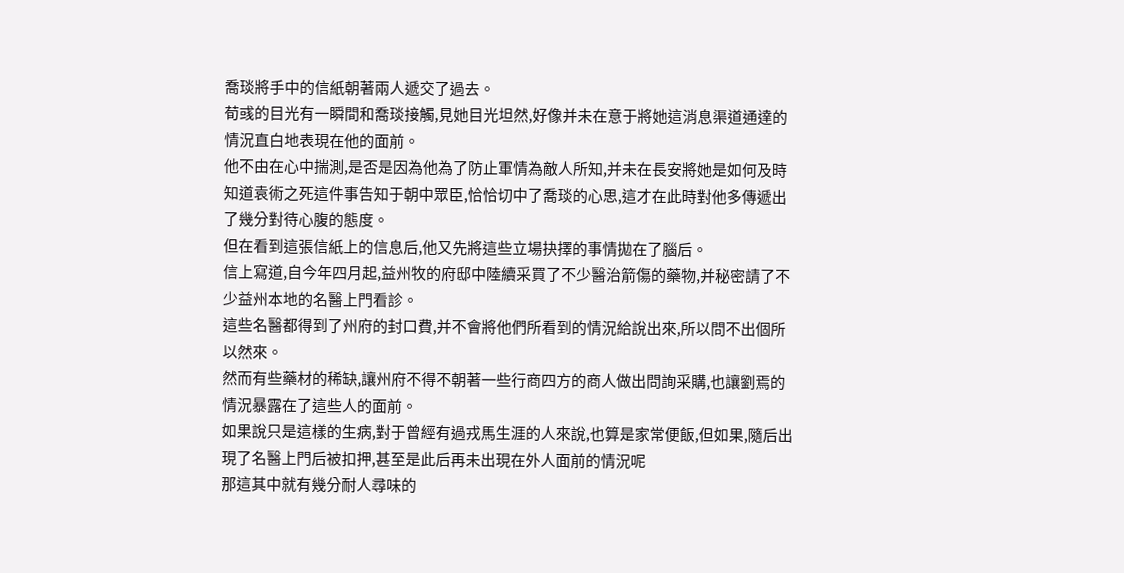喬琰將手中的信紙朝著兩人遞交了過去。
荀彧的目光有一瞬間和喬琰接觸,見她目光坦然,好像并未在意于將她這消息渠道通達的情況直白地表現在他的面前。
他不由在心中揣測,是否是因為他為了防止軍情為敵人所知,并未在長安將她是如何及時知道袁術之死這件事告知于朝中眾臣,恰恰切中了喬琰的心思,這才在此時對他多傳遞出了幾分對待心腹的態度。
但在看到這張信紙上的信息后,他又先將這些立場抉擇的事情拋在了腦后。
信上寫道,自今年四月起,益州牧的府邸中陸續采買了不少醫治箭傷的藥物,并秘密請了不少益州本地的名醫上門看診。
這些名醫都得到了州府的封口費,并不會將他們所看到的情況給說出來,所以問不出個所以然來。
然而有些藥材的稀缺,讓州府不得不朝著一些行商四方的商人做出問詢采購,也讓劉焉的情況暴露在了這些人的面前。
如果說只是這樣的生病,對于曾經有過戎馬生涯的人來說,也算是家常便飯,但如果,隨后出現了名醫上門后被扣押,甚至是此后再未出現在外人面前的情況呢
那這其中就有幾分耐人尋味的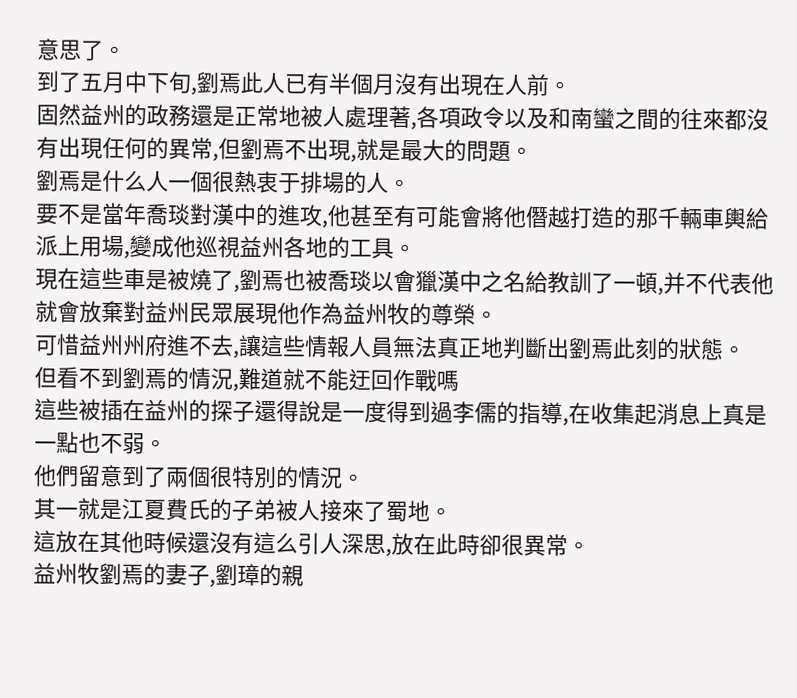意思了。
到了五月中下旬,劉焉此人已有半個月沒有出現在人前。
固然益州的政務還是正常地被人處理著,各項政令以及和南蠻之間的往來都沒有出現任何的異常,但劉焉不出現,就是最大的問題。
劉焉是什么人一個很熱衷于排場的人。
要不是當年喬琰對漢中的進攻,他甚至有可能會將他僭越打造的那千輛車輿給派上用場,變成他巡視益州各地的工具。
現在這些車是被燒了,劉焉也被喬琰以會獵漢中之名給教訓了一頓,并不代表他就會放棄對益州民眾展現他作為益州牧的尊榮。
可惜益州州府進不去,讓這些情報人員無法真正地判斷出劉焉此刻的狀態。
但看不到劉焉的情況,難道就不能迂回作戰嗎
這些被插在益州的探子還得說是一度得到過李儒的指導,在收集起消息上真是一點也不弱。
他們留意到了兩個很特別的情況。
其一就是江夏費氏的子弟被人接來了蜀地。
這放在其他時候還沒有這么引人深思,放在此時卻很異常。
益州牧劉焉的妻子,劉璋的親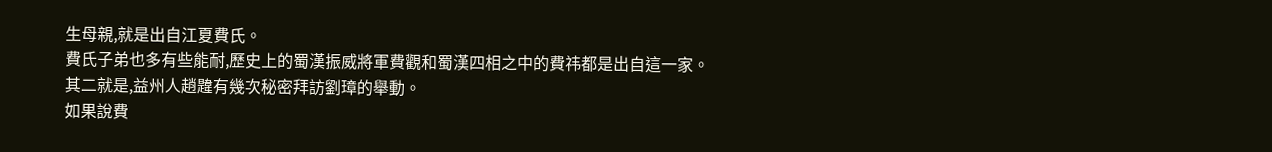生母親,就是出自江夏費氏。
費氏子弟也多有些能耐,歷史上的蜀漢振威將軍費觀和蜀漢四相之中的費祎都是出自這一家。
其二就是,益州人趙韙有幾次秘密拜訪劉璋的舉動。
如果說費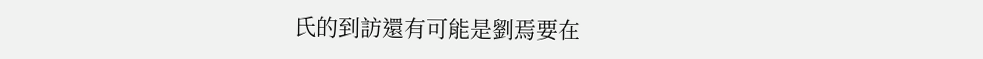氏的到訪還有可能是劉焉要在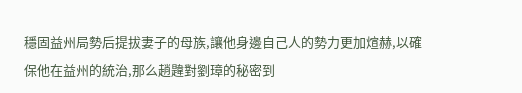穩固益州局勢后提拔妻子的母族,讓他身邊自己人的勢力更加煊赫,以確保他在益州的統治,那么趙韙對劉璋的秘密到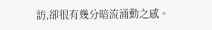訪,卻很有幾分暗流涌動之感。